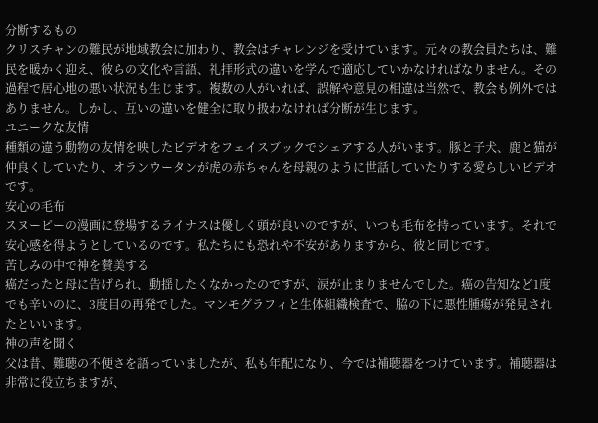分断するもの
クリスチャンの難民が地域教会に加わり、教会はチャレンジを受けています。元々の教会員たちは、難民を暖かく迎え、彼らの文化や言語、礼拝形式の違いを学んで適応していかなければなりません。その過程で居心地の悪い状況も生じます。複数の人がいれば、誤解や意見の相違は当然で、教会も例外ではありません。しかし、互いの違いを健全に取り扱わなければ分断が生じます。
ユニークな友情
種類の違う動物の友情を映したビデオをフェイスブックでシェアする人がいます。豚と子犬、鹿と猫が仲良くしていたり、オランウータンが虎の赤ちゃんを母親のように世話していたりする愛らしいビデオです。
安心の毛布
スヌーピーの漫画に登場するライナスは優しく頭が良いのですが、いつも毛布を持っています。それで安心感を得ようとしているのです。私たちにも恐れや不安がありますから、彼と同じです。
苦しみの中で神を賛美する
癌だったと母に告げられ、動揺したくなかったのですが、涙が止まりませんでした。癌の告知など1度でも辛いのに、3度目の再発でした。マンモグラフィと生体組織検査で、脇の下に悪性腫瘍が発見されたといいます。
神の声を聞く
父は昔、難聴の不便さを語っていましたが、私も年配になり、今では補聴器をつけています。補聴器は非常に役立ちますが、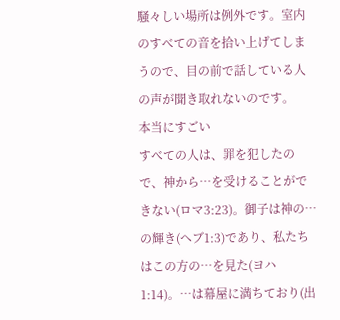騒々しい場所は例外です。室内のすべての音を拾い上げてしまうので、目の前で話している人の声が聞き取れないのです。
本当にすごい
すべての人は、罪を犯したので、神から…を受けることができない(ロマ3:23)。御子は神の…の輝き(へブ1:3)であり、私たちはこの方の…を見た(ヨハ1:14)。…は幕屋に満ちており(出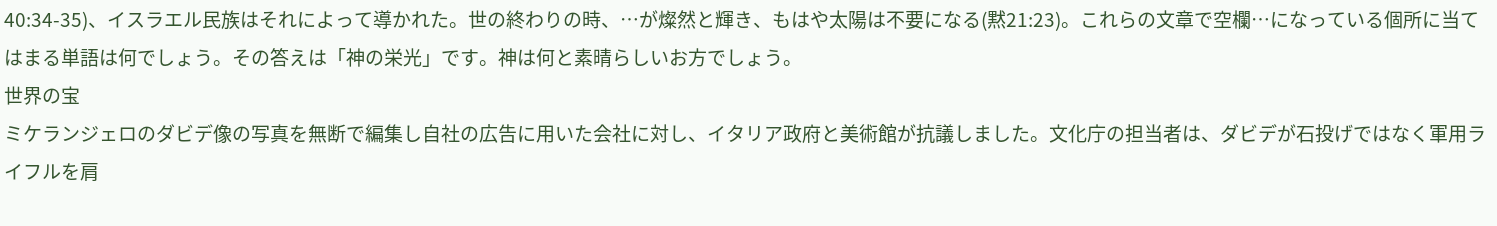40:34-35)、イスラエル民族はそれによって導かれた。世の終わりの時、…が燦然と輝き、もはや太陽は不要になる(黙21:23)。これらの文章で空欄…になっている個所に当てはまる単語は何でしょう。その答えは「神の栄光」です。神は何と素晴らしいお方でしょう。
世界の宝
ミケランジェロのダビデ像の写真を無断で編集し自社の広告に用いた会社に対し、イタリア政府と美術館が抗議しました。文化庁の担当者は、ダビデが石投げではなく軍用ライフルを肩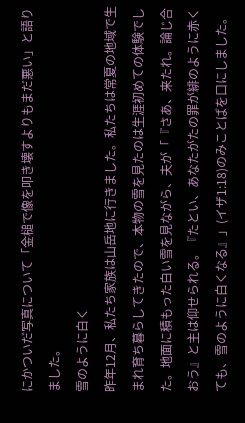にかついだ写真について「金槌で像を叩き壊すよりもまだ悪い」と語りました。
雪のように白く
昨年12月、私たち家族は山岳地に行きました。私たちは常夏の地域で生まれ育ち暮らしてきたので、本物の雪を見たのは生涯初めての体験でした。地面に積もった白い雪を見ながら、夫が「『さあ、来たれ。論じ合おう』と主は仰せられる。『たとい、あなたがたの罪が緋のように赤くても、雪のように白くなる』」(イザ1:18)のみことばを口にしました。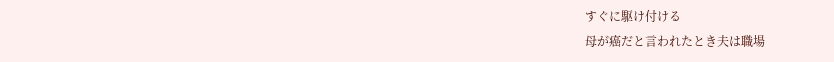すぐに駆け付ける
母が癌だと言われたとき夫は職場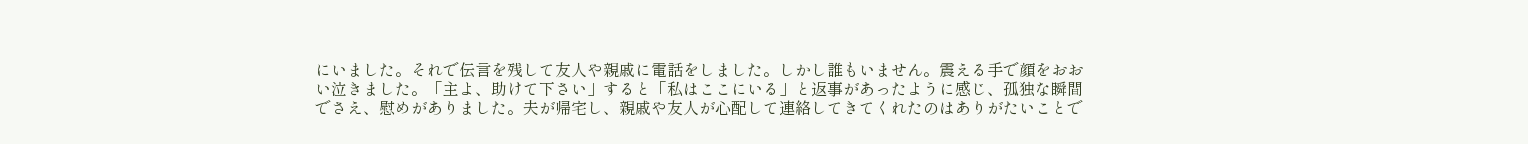にいました。それで伝言を残して友人や親戚に電話をしました。しかし誰もいません。震える手で顔をおおい泣きました。「主よ、助けて下さい」すると「私はここにいる」と返事があったように感じ、孤独な瞬間でさえ、慰めがありました。夫が帰宅し、親戚や友人が心配して連絡してきてくれたのはありがたいことで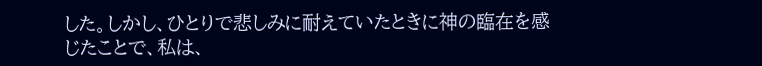した。しかし、ひとりで悲しみに耐えていたときに神の臨在を感じたことで、私は、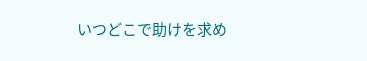いつどこで助けを求め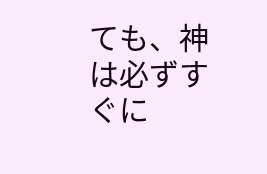ても、神は必ずすぐに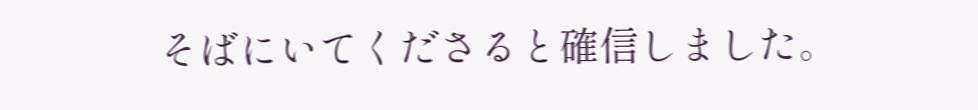そばにいてくださると確信しました。